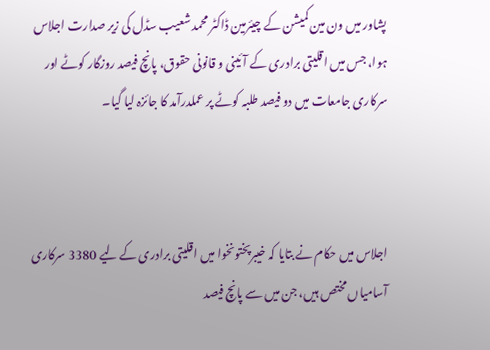پشاور میں ون مین کمیشن کے چیئرمین ڈاکٹر محمد شعیب سڈل کی زیر صدارت اجلاس ہوا، جس میں اقلیتی برادری کے آئینی و قانونی حقوق، پانچ فیصد روزگار کوٹے اور سرکاری جامعات میں دو فیصد طلبہ کوٹے پر عملدرآمد کا جائزہ لیا گیا۔



اجلاس میں حکام نے بتایا کہ خیبرپختونخوا میں اقلیتی برادری کے لیے 3380 سرکاری آسامیاں مختص ہیں، جن میں سے پانچ فیصد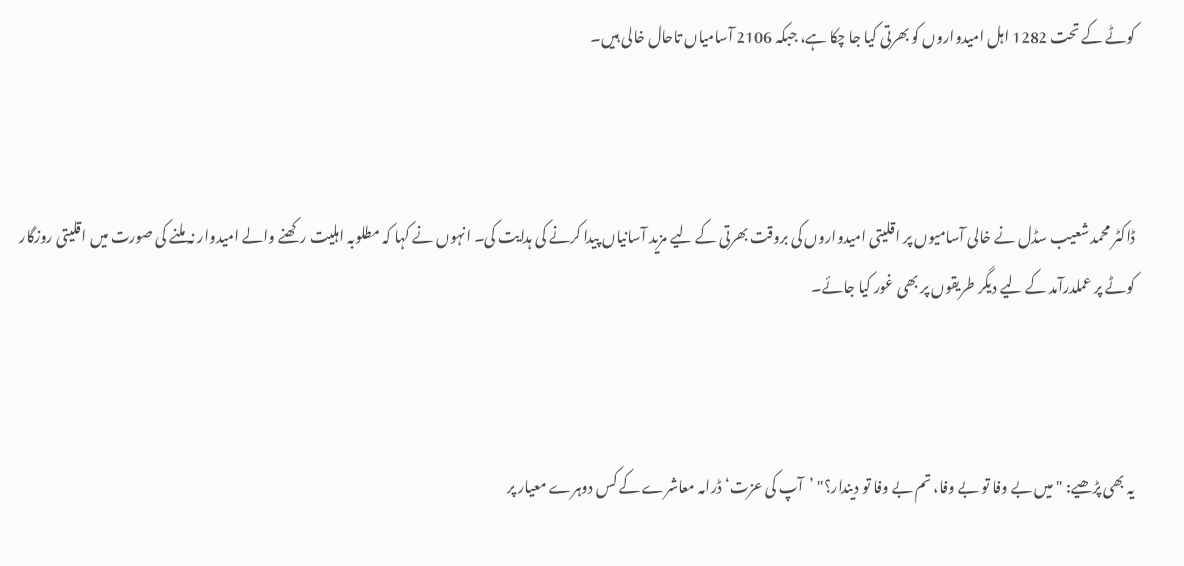کوٹے کے تحت 1282 اہل امیدواروں کو بھرتی کیا جا چکا ہے، جبکہ 2106 آسامیاں تاحال خالی ہیں۔



ڈاکٹر محمد شعیب سڈل نے خالی آسامیوں پر اقلیتی امیدواروں کی بروقت بھرتی کے لیے مزید آسانیاں پیدا کرنے کی ہدایت کی۔ انہوں نے کہا کہ مطلوبہ اہلیت رکھنے والے امیدوار نہ ملنے کی صورت میں اقلیتی روزگار کوٹے پر عملدرآمد کے لیے دیگر طریقوں پر بھی غور کیا جائے۔



یہ بھی پڑھیے: "میں بے وفا تو بے وفا، تم بے وفا تو دیندار؟" ’آپ کی عزت‘ ڈرامہ معاشرے کے کس دوہرے معیار پر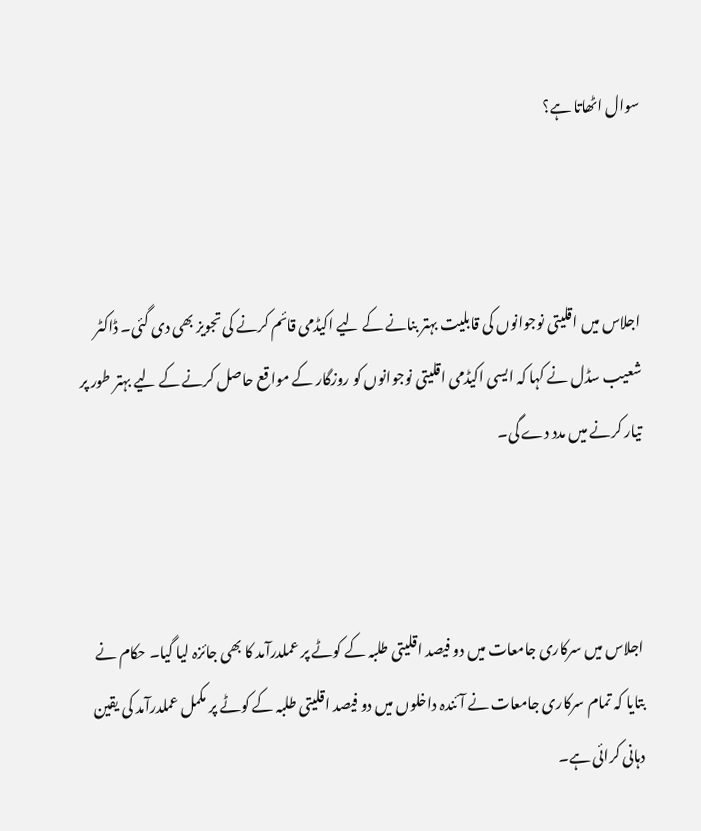سوال اٹھاتا ہے؟



اجلاس میں اقلیتی نوجوانوں کی قابلیت بہتر بنانے کے لیے اکیڈمی قائم کرنے کی تجویز بھی دی گئی۔ ڈاکٹر شعیب سڈل نے کہا کہ ایسی اکیڈمی اقلیتی نوجوانوں کو روزگار کے مواقع حاصل کرنے کے لیے بہتر طور پر تیار کرنے میں مدد دے گی۔



اجلاس میں سرکاری جامعات میں دو فیصد اقلیتی طلبہ کے کوٹے پر عملدرآمد کا بھی جائزہ لیا گیا۔ حکام نے بتایا کہ تمام سرکاری جامعات نے آئندہ داخلوں میں دو فیصد اقلیتی طلبہ کے کوٹے پر مکمل عملدرآمد کی یقین دہانی کرائی ہے۔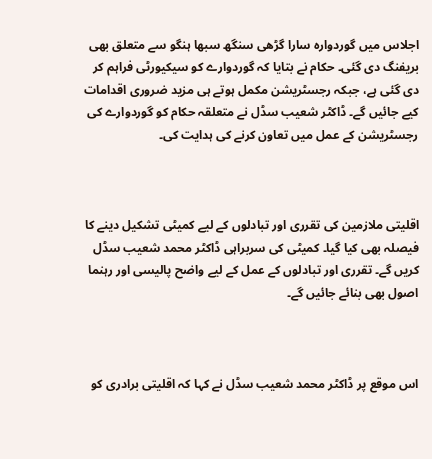اجلاس میں گوردوارہ سارا گڑھی سنگھ سبھا ہنگو سے متعلق بھی بریفنگ دی گئی۔ حکام نے بتایا کہ گوردوارے کو سیکیورٹی فراہم کر دی گئی ہے، جبکہ رجسٹریشن مکمل ہوتے ہی مزید ضروری اقدامات کیے جائیں گے۔ ڈاکٹر شعیب سڈل نے متعلقہ حکام کو گوردوارے کی رجسٹریشن کے عمل میں تعاون کرنے کی ہدایت کی۔



اقلیتی ملازمین کی تقرری اور تبادلوں کے لیے کمیٹی تشکیل دینے کا فیصلہ بھی کیا گیا۔ کمیٹی کی سربراہی ڈاکٹر محمد شعیب سڈل کریں گے۔ تقرری اور تبادلوں کے عمل کے لیے واضح پالیسی اور رہنما اصول بھی بنائے جائیں گے۔



اس موقع پر ڈاکٹر محمد شعیب سڈل نے کہا کہ اقلیتی برادری کو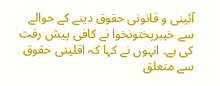آئینی و قانونی حقوق دینے کے حوالے سے خیبرپختونخوا نے کافی پیش رفت کی ہے۔ انہوں نے کہا کہ اقلیتی حقوق سے متعلق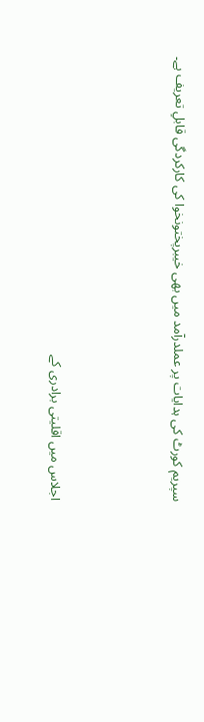سپریم کورٹ کی ہدایات پر عملدرآمد میں بھی خیبرپختونخوا کی کارکردگی قابلِ تعریف ہے۔



اجلاس میں اقلیتی برادری کے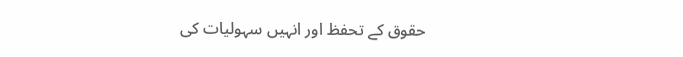حقوق کے تحفظ اور انہیں سہولیات کی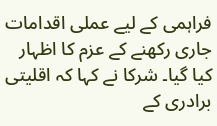فراہمی کے لیے عملی اقدامات جاری رکھنے کے عزم کا اظہار کیا گیا۔ شرکا نے کہا کہ اقلیتی برادری کے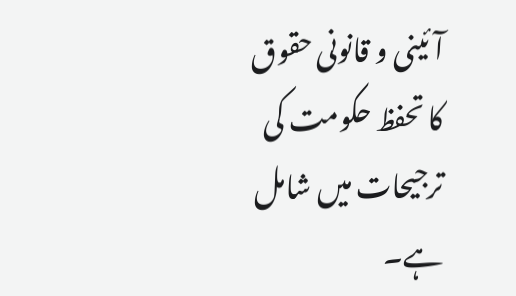آئینی و قانونی حقوق کا تحفظ حکومت کی ترجیحات میں شامل ہے۔